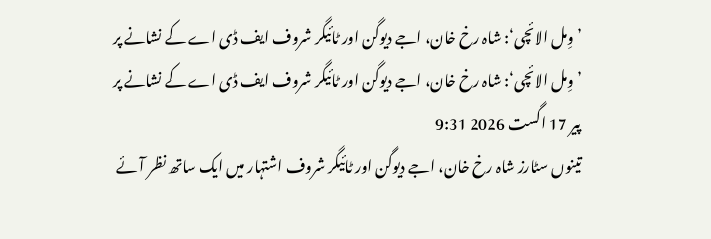’وِمل الائچی‘: شاہ رخ خان، اجے دیوگن اور ٹائیگر شروف ایف ڈی اے کے نشانے پر
’وِمل الائچی‘: شاہ رخ خان، اجے دیوگن اور ٹائیگر شروف ایف ڈی اے کے نشانے پر
پیر 17 اگست 2026 9:31
تینوں سٹارز شاہ رخ خان، اجے دیوگن اور ٹائیگر شروف اشتہار میں ایک ساتھ نظر آئے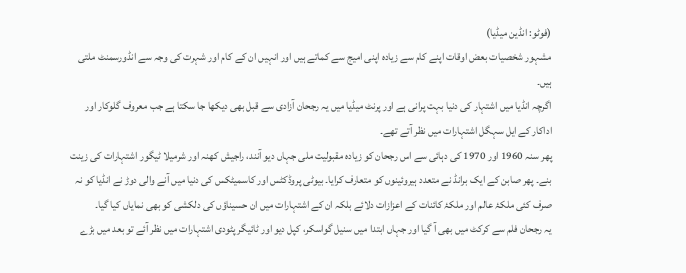(فوٹو: انڈین میڈیا)
مشہور شخصیات بعض اوقات اپنے کام سے زیادہ اپنی امیج سے کماتے ہیں اور انہیں ان کے کام اور شہرت کی وجہ سے انڈورسمنٹ ملتی ہیں۔
اگرچہ انڈیا میں اشتہار کی دنیا بہت پرانی ہے اور پرنٹ میڈیا میں یہ رجحان آزادی سے قبل بھی دیکھا جا سکتا ہے جب معروف گلوکار اور اداکار کے ایل سہگل اشتہارات میں نظر آتے تھے۔
پھر سنہ 1960 اور 1970 کی دہائی سے اس رجحان کو زیادہ مقبولیت ملی جہاں دیو آنند، راجیش کھنہ اور شرمیلا ٹیگور اشتہارات کی زینت بنے۔ پھر صابن کے ایک برانڈ نے متعدد ہیروئینوں کو متعارف کرایا۔ بیوٹی پروڈکٹس اور کاسمیٹکس کی دنیا میں آنے والی دوڑ نے انڈیا کو نہ صرف کئی ملکۂ عالم اور ملکۂ کائنات کے اعزازات دلائے بلکہ ان کے اشتہارات میں ان حسیناؤں کی دلکشی کو بھی نمایاں کیا گیا۔
یہ رجحان فلم سے کرکٹ میں بھی آ گیا اور جہاں ابتدا میں سنیل گواسکر، کپل دیو اور ٹائیگر پٹودی اشتہارات میں نظر آئے تو بعد میں بڑے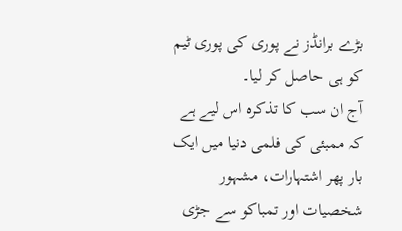بڑے برانڈز نے پوری کی پوری ٹیم کو ہی حاصل کر لیا۔
آج ان سب کا تذکرہ اس لیے ہے کہ ممبئی کی فلمی دنیا میں ایک بار پھر اشتہارات، مشہور شخصیات اور تمباکو سے جڑی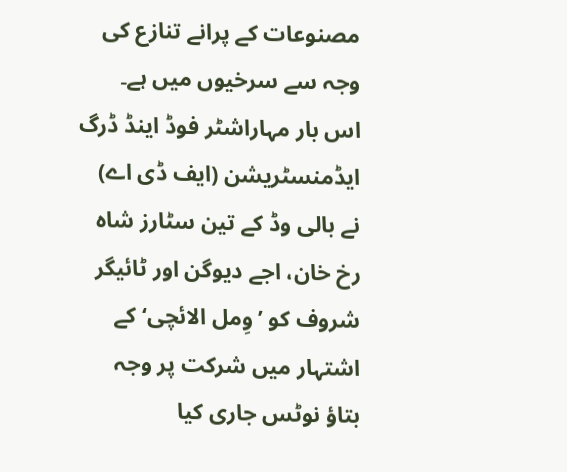مصنوعات کے پرانے تنازع کی وجہ سے سرخیوں میں ہے۔
اس بار مہاراشٹر فوڈ اینڈ ڈرگ ایڈمنسٹریشن (ایف ڈی اے) نے بالی وڈ کے تین سٹارز شاہ رخ خان، اجے دیوگن اور ٹائیگر شروف کو ’وِمل الائچی‘ کے اشتہار میں شرکت پر وجہ بتاؤ نوٹس جاری کیا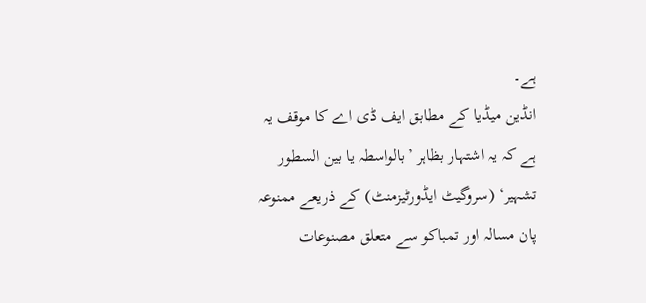ہے۔
انڈین میڈیا کے مطابق ایف ڈی اے کا موقف یہ ہے کہ یہ اشتہار بظاہر ’بالواسطہ یا بین السطور تشہیر‘ (سروگیٹ ایڈورٹیزمنٹ) کے ذریعے ممنوعہ پان مسالہ اور تمباکو سے متعلق مصنوعات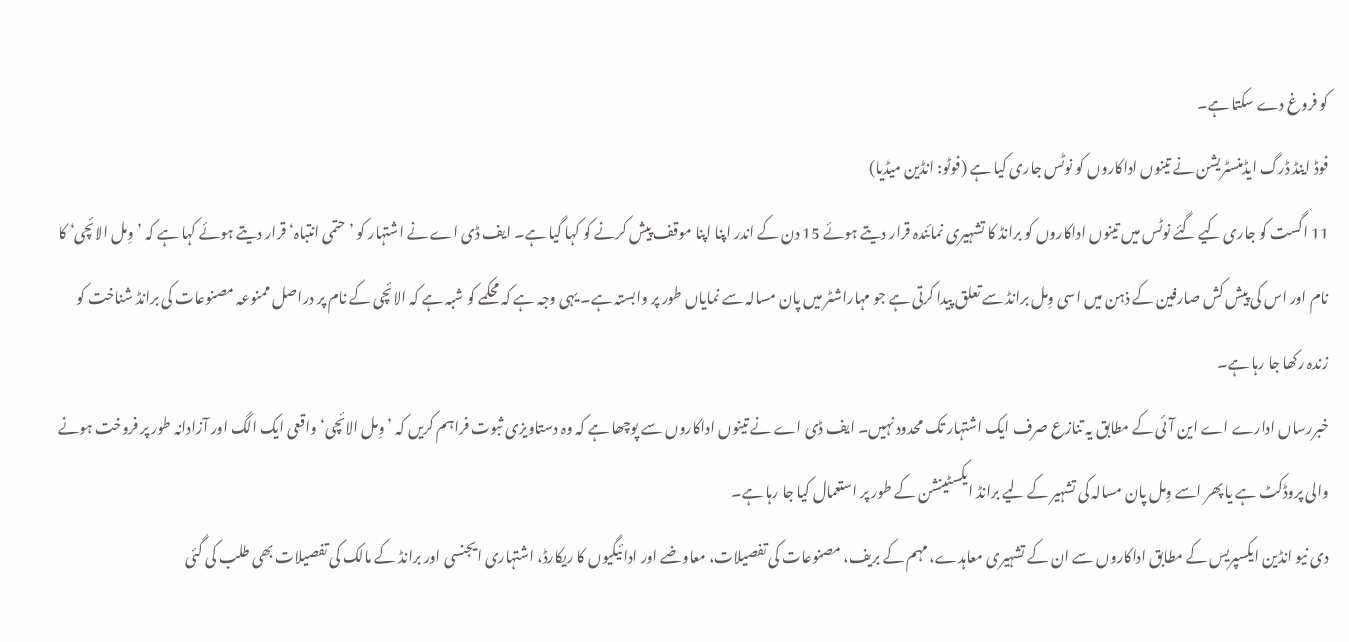کو فروغ دے سکتا ہے۔
فوڈ اینڈ ڈرگ ایڈمنسٹریشن نے تینوں اداکاروں کو نوٹس جاری کیا ہے (فوٹو: انڈین میڈیا)
11 اگست کو جاری کیے گئے نوٹس میں تینوں اداکاروں کو برانڈ کا تشہیری نمائندہ قرار دیتے ہوئے 15 دن کے اندر اپنا اپنا موقف پیش کرنے کو کہا گیا ہے۔ ایف ڈی اے نے اشتہار کو ’حتمی انتباہ‘ قرار دیتے ہوئے کہا ہے کہ ’وِمل الائچی‘ کا نام اور اس کی پیش کش صارفین کے ذہن میں اسی وِمل برانڈ سے تعلق پیدا کرتی ہے جو مہاراشٹر میں پان مسالہ سے نمایاں طور پر وابستہ ہے۔ یہی وجہ ہے کہ محکمے کو شبہ ہے کہ الائچی کے نام پر دراصل ممنوعہ مصنوعات کی برانڈ شناخت کو زندہ رکھا جا رہا ہے۔
خبررساں ادارے اے این آئی کے مطابق یہ تنازع صرف ایک اشتہار تک محدود نہیں۔ ایف ڈی اے نے تینوں اداکاروں سے پوچھا ہے کہ وہ دستاویزی ثبوت فراہم کریں کہ ’وِمل الائچی‘ واقعی ایک الگ اور آزادانہ طور پر فروخت ہونے والی پروڈکٹ ہے یا پھر اسے وِمل پان مسالہ کی تشہیر کے لیے برانڈ ایکسٹینشن کے طور پر استعمال کیا جا رہا ہے۔
دی نیو انڈین ایکسپریس کے مطابق اداکاروں سے ان کے تشہیری معاہدے، مہم کے بریف، مصنوعات کی تفصیلات، معاوضے اور ادائیگیوں کا ریکارڈ، اشتہاری ایجنسی اور برانڈ کے مالک کی تفصیلات بھی طلب کی گئی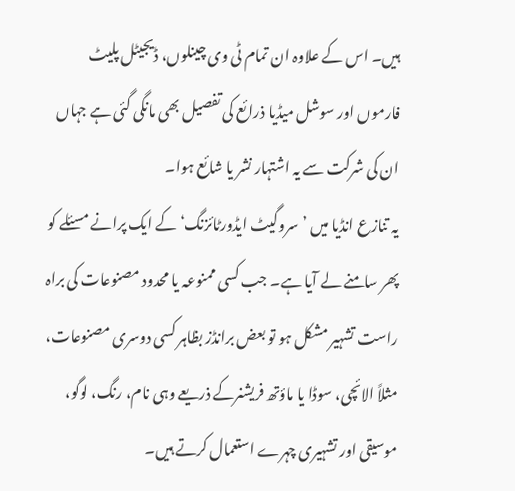ہیں۔ اس کے علاوہ ان تمام ٹی وی چینلوں، ڈیجیٹل پلیٹ فارموں اور سوشل میڈیا ذرائع کی تفصیل بھی مانگی گئی ہے جہاں ان کی شرکت سے یہ اشتہار نشر یا شائع ہوا۔
یہ تنازع انڈیا میں ’سروگیٹ ایڈورٹائزنگ‘ کے ایک پرانے مسئلے کو پھر سامنے لے آیا ہے۔ جب کسی ممنوعہ یا محدود مصنوعات کی براہ راست تشہیر مشکل ہو تو بعض برانڈز بظاہر کسی دوسری مصنوعات، مثلاً الائچی، سوڈا یا ماؤتھ فریشنرکے ذریعے وہی نام، رنگ، لوگو، موسیقی اور تشہیری چہرے استعمال کرتے ہیں۔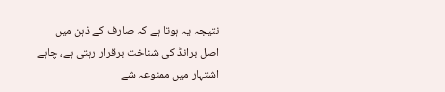نتیجہ یہ ہوتا ہے کہ صارف کے ذہن میں اصل برانڈ کی شناخت برقرار رہتی ہے، چاہے اشتہار میں ممنوعہ شے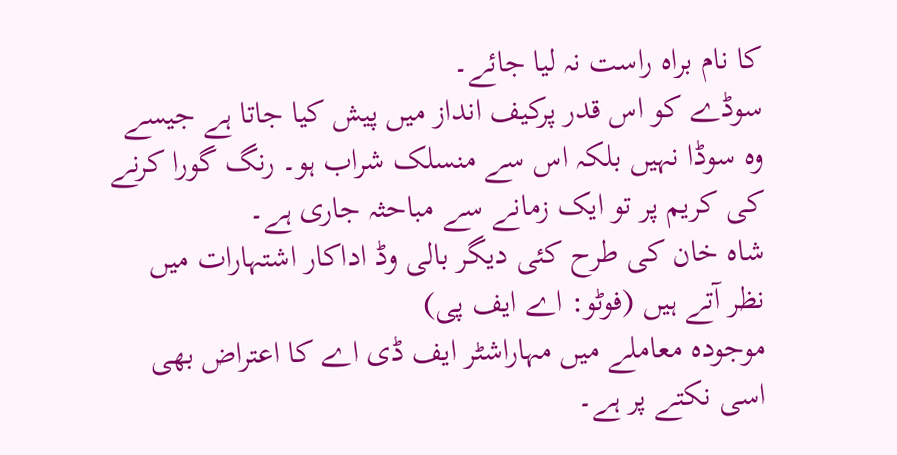کا نام براہ راست نہ لیا جائے۔
سوڈے کو اس قدر پرکیف انداز میں پیش کیا جاتا ہے جیسے وہ سوڈا نہیں بلکہ اس سے منسلک شراب ہو۔ رنگ گورا کرنے کی کریم پر تو ایک زمانے سے مباحثہ جاری ہے۔
شاہ خان کی طرح کئی دیگر بالی وڈ اداکار اشتہارات میں نظر آتے ہیں (فوٹو: اے ایف پی)
موجودہ معاملے میں مہاراشٹر ایف ڈی اے کا اعتراض بھی اسی نکتے پر ہے۔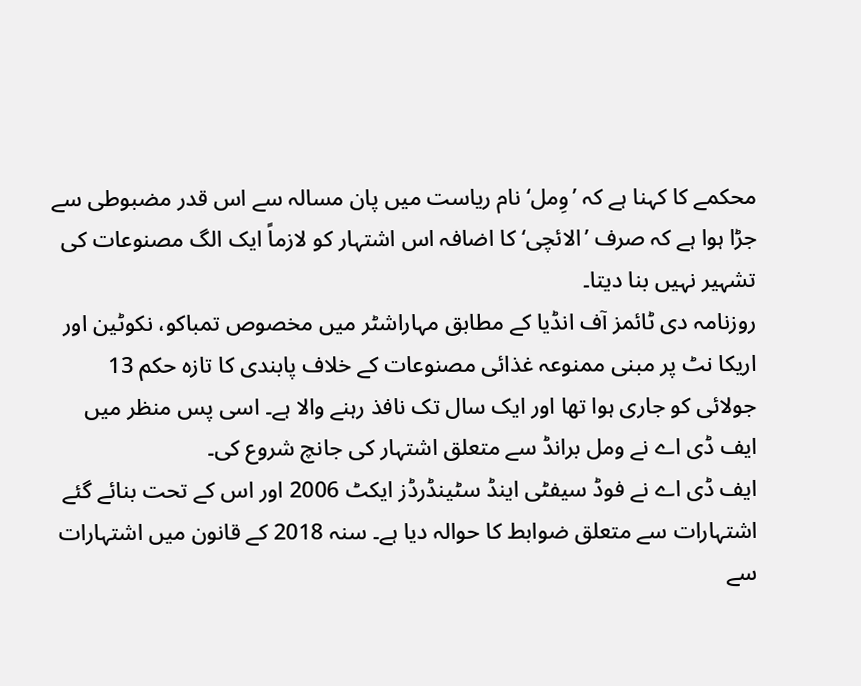محکمے کا کہنا ہے کہ ’وِمل‘ نام ریاست میں پان مسالہ سے اس قدر مضبوطی سے جڑا ہوا ہے کہ صرف ’الائچی‘ کا اضافہ اس اشتہار کو لازماً ایک الگ مصنوعات کی تشہیر نہیں بنا دیتا۔
روزنامہ دی ٹائمز آف انڈیا کے مطابق مہاراشٹر میں مخصوص تمباکو، نکوٹین اور اریکا نٹ پر مبنی ممنوعہ غذائی مصنوعات کے خلاف پابندی کا تازہ حکم 13 جولائی کو جاری ہوا تھا اور ایک سال تک نافذ رہنے والا ہے۔ اسی پس منظر میں ایف ڈی اے نے ومل برانڈ سے متعلق اشتہار کی جانچ شروع کی۔
ایف ڈی اے نے فوڈ سیفٹی اینڈ سٹینڈرڈز ایکٹ 2006 اور اس کے تحت بنائے گئے اشتہارات سے متعلق ضوابط کا حوالہ دیا ہے۔ سنہ 2018 کے قانون میں اشتہارات سے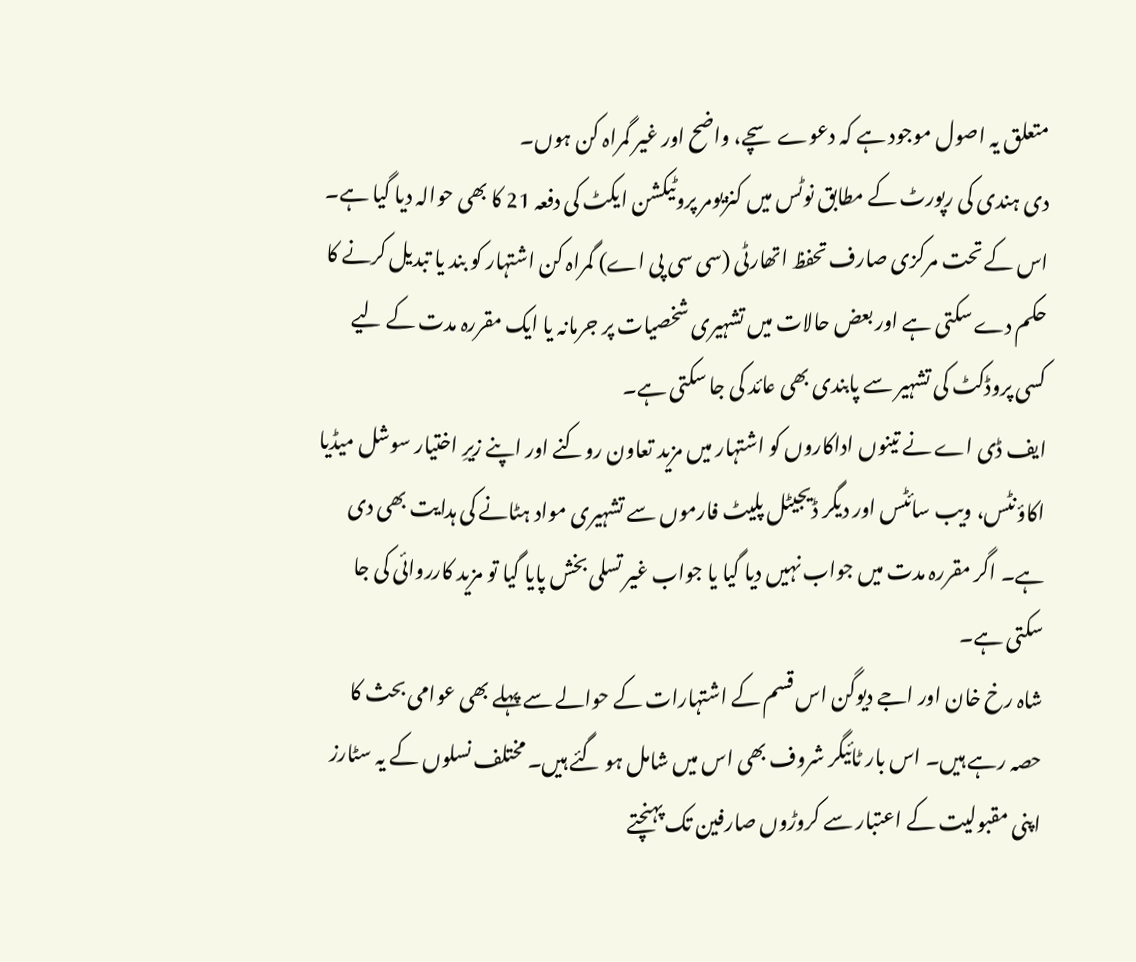متعلق یہ اصول موجود ہے کہ دعوے سچے، واضح اور غیر گمراہ کن ہوں۔
دی ہندی کی رپورٹ کے مطابق نوٹس میں کنزیومر پروٹیکشن ایکٹ کی دفعہ 21 کا بھی حوالہ دیا گیا ہے۔ اس کے تحت مرکزی صارف تحفظ اتھارٹی (سی سی پی اے) گمراہ کن اشتہار کو بند یا تبدیل کرنے کا حکم دے سکتی ہے اور بعض حالات میں تشہیری شخصیات پر جرمانہ یا ایک مقررہ مدت کے لیے کسی پروڈکٹ کی تشہیر سے پابندی بھی عائد کی جا سکتی ہے۔
ایف ڈی اے نے تینوں اداکاروں کو اشتہار میں مزید تعاون روکنے اور اپنے زیرِ اختیار سوشل میڈیا اکاؤنٹس، ویب سائٹس اور دیگر ڈیجیٹل پلیٹ فارموں سے تشہیری مواد ہٹانے کی ہدایت بھی دی ہے۔ اگر مقررہ مدت میں جواب نہیں دیا گیا یا جواب غیر تسلی بخش پایا گیا تو مزید کارروائی کی جا سکتی ہے۔
شاہ رخ خان اور اجے دیوگن اس قسم کے اشتہارات کے حوالے سے پہلے بھی عوامی بحث کا حصہ رہے ہیں۔ اس بار ٹائیگر شروف بھی اس میں شامل ہو گئے ہیں۔ مختلف نسلوں کے یہ سٹارز اپنی مقبولیت کے اعتبار سے کروڑوں صارفین تک پہنچتے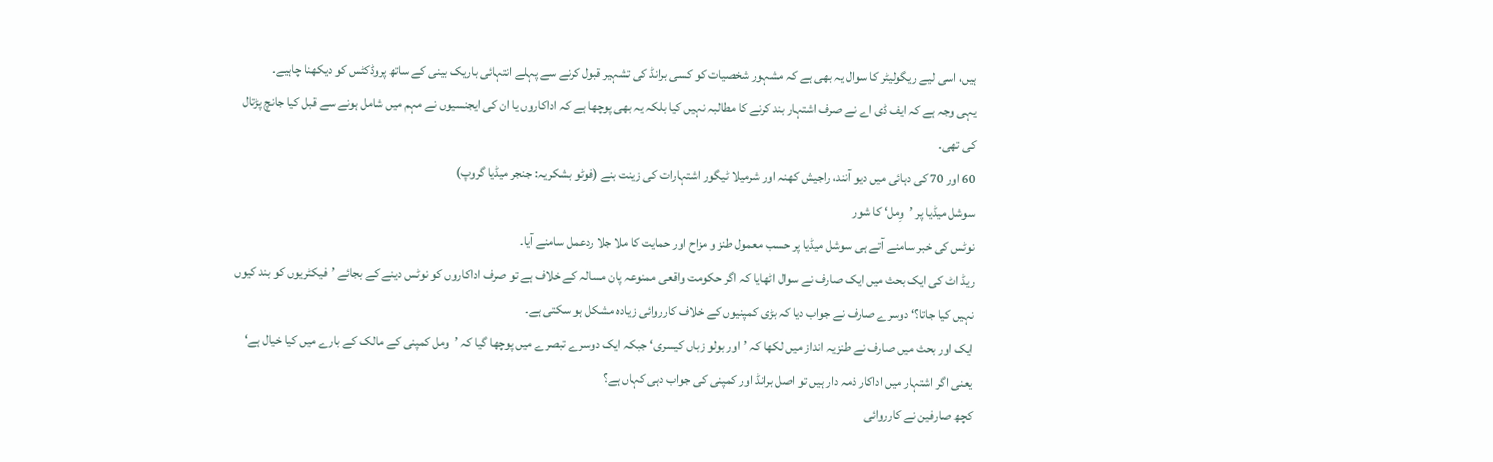ہیں، اسی لیے ریگولیٹر کا سوال یہ بھی ہے کہ مشہور شخصیات کو کسی برانڈ کی تشہیر قبول کرنے سے پہلے انتہائی باریک بینی کے ساتھ پروڈکٹس کو دیکھنا چاہیے۔
یہی وجہ ہے کہ ایف ڈی اے نے صرف اشتہار بند کرنے کا مطالبہ نہیں کیا بلکہ یہ بھی پوچھا ہے کہ اداکاروں یا ان کی ایجنسیوں نے مہم میں شامل ہونے سے قبل کیا جانچ پڑتال کی تھی۔
60 اور 70 کی دہائی میں دیو آنند، راجیش کھنہ اور شرمیلا ٹیگور اشتہارات کی زینت بنے (فوٹو بشکریہ: جنجر میڈیا گروپ)
سوشل میڈیا پر ’وِمل‘ کا شور
نوٹس کی خبر سامنے آتے ہی سوشل میڈیا پر حسب معمول طنز و مزاح اور حمایت کا ملا جلا ردعمل سامنے آیا۔
ریڈ اٹ کی ایک بحث میں ایک صارف نے سوال اٹھایا کہ اگر حکومت واقعی ممنوعہ پان مسالہ کے خلاف ہے تو صرف اداکاروں کو نوٹس دینے کے بجائے ’فیکٹریوں کو بند کیوں نہیں کیا جاتا؟‘ دوسرے صارف نے جواب دیا کہ بڑی کمپنیوں کے خلاف کارروائی زیادہ مشکل ہو سکتی ہے۔
ایک اور بحث میں صارف نے طنزیہ انداز میں لکھا کہ ’اور بولو زباں کیسری‘ جبکہ ایک دوسرے تبصرے میں پوچھا گیا کہ ’ومل کمپنی کے مالک کے بارے میں کیا خیال ہے‘ یعنی اگر اشتہار میں اداکار ذمہ دار ہیں تو اصل برانڈ اور کمپنی کی جواب دہی کہاں ہے؟
کچھ صارفین نے کارروائی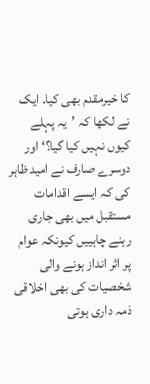کا خیرمقدم بھی کیا۔ ایک نے لکھا کہ ’یہ پہلے کیوں نہیں کیا گیا؟‘ اور دوسرے صارف نے امید ظاہر کی کہ ایسے اقدامات مستقبل میں بھی جاری رہنے چاہییں کیونکہ عوام پر اثر انداز ہونے والی شخصیات کی بھی اخلاقی ذمہ داری ہوتی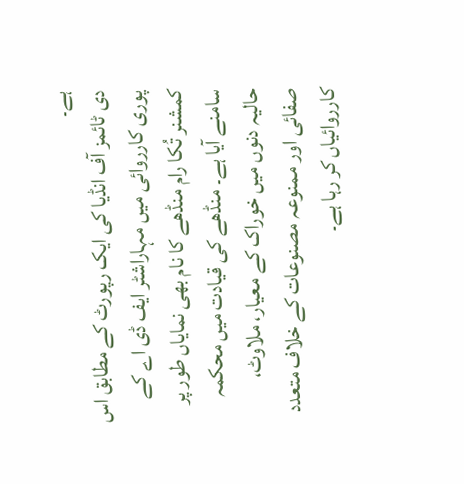ہے۔
دی ٹائمز آف انڈیا کی ایک رپورٹ کے مطابق اس پوری کارروائی میں مہاراشٹر ایف ڈی اے کے کمشنر تُکا رام منڈھے کا نام بھی نمایاں طور پر سامنے آیا ہے۔ منڈھے کی قیادت میں محکمہ حالیہ دنوں میں خوراک کے معیار، ملاوٹ، صفائی اور ممنوعہ مصنوعات کے خلاف متعدد کارروائیاں کر رہا ہے۔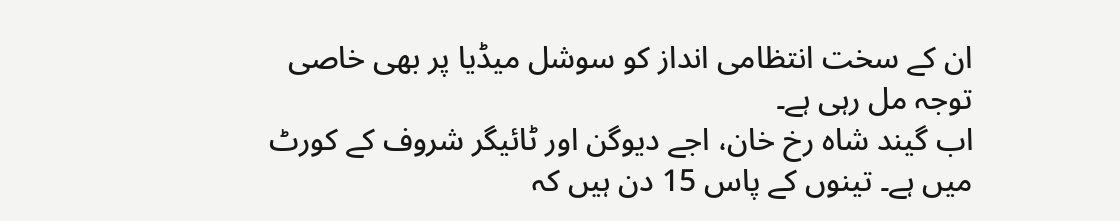ان کے سخت انتظامی انداز کو سوشل میڈیا پر بھی خاصی توجہ مل رہی ہے۔
اب گیند شاہ رخ خان، اجے دیوگن اور ٹائیگر شروف کے کورٹ میں ہے۔ تینوں کے پاس 15 دن ہیں کہ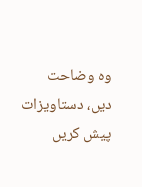وہ وضاحت دیں، دستاویزات پیش کریں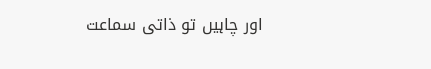اور چاہیں تو ذاتی سماعت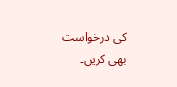کی درخواست بھی کریں۔